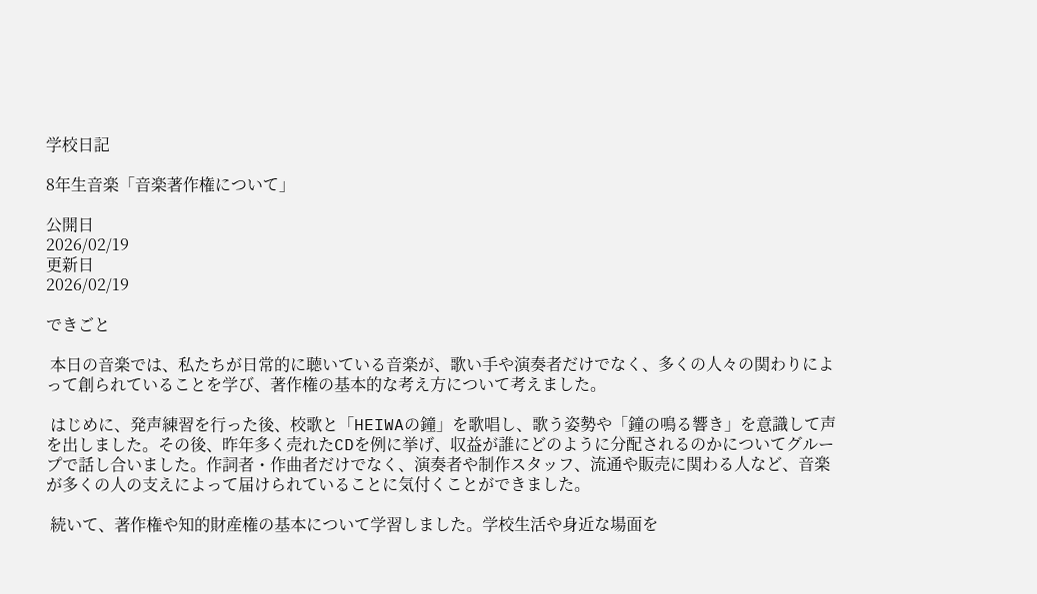学校日記

8年生音楽「音楽著作権について」

公開日
2026/02/19
更新日
2026/02/19

できごと

 本日の音楽では、私たちが日常的に聴いている音楽が、歌い手や演奏者だけでなく、多くの人々の関わりによって創られていることを学び、著作権の基本的な考え方について考えました。

 はじめに、発声練習を行った後、校歌と「HEIWAの鐘」を歌唱し、歌う姿勢や「鐘の鳴る響き」を意識して声を出しました。その後、昨年多く売れたCDを例に挙げ、収益が誰にどのように分配されるのかについてグループで話し合いました。作詞者・作曲者だけでなく、演奏者や制作スタッフ、流通や販売に関わる人など、音楽が多くの人の支えによって届けられていることに気付くことができました。

 続いて、著作権や知的財産権の基本について学習しました。学校生活や身近な場面を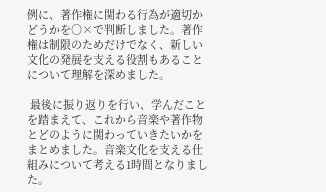例に、著作権に関わる行為が適切かどうかを○×で判断しました。著作権は制限のためだけでなく、新しい文化の発展を支える役割もあることについて理解を深めました。

 最後に振り返りを行い、学んだことを踏まえて、これから音楽や著作物とどのように関わっていきたいかをまとめました。音楽文化を支える仕組みについて考える1時間となりました。